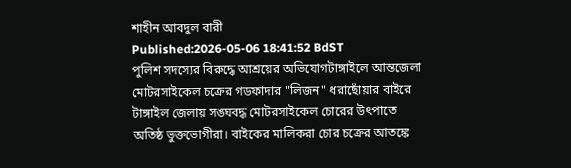শাহীন আবদুল বারী
Published:2026-05-06 18:41:52 BdST
পুলিশ সদস্যের বিরুদ্ধে আশ্রয়ের অভিযোগটাঙ্গাইলে আন্তজেলা মোটরসাইকেল চক্রের গডফাদার "লিজন" ধরাছোঁয়ার বাইরে
টাঙ্গাইল জেলায় সঙ্ঘবদ্ধ মোটরসাইকেল চোরের উৎপাতে অতিষ্ঠ ভুক্তভোগীরা। বাইকের মালিকরা চোর চক্রের আতঙ্কে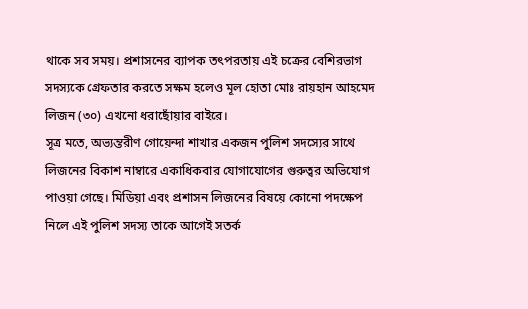থাকে সব সময়। প্রশাসনের ব্যাপক তৎপরতায় এই চক্রের বেশিরভাগ সদস্যকে গ্রেফতার করতে সক্ষম হলেও মূল হোতা মোঃ রায়হান আহমেদ লিজন (৩০) এখনো ধরাছোঁয়ার বাইরে।
সূত্র মতে, অভ্যন্তরীণ গোয়েন্দা শাখার একজন পুলিশ সদস্যের সাথে লিজনের বিকাশ নাম্বারে একাধিকবার যোগাযোগের গুরুত্বর অভিযোগ পাওয়া গেছে। মিডিয়া এবং প্রশাসন লিজনের বিষয়ে কোনো পদক্ষেপ নিলে এই পুলিশ সদস্য তাকে আগেই সতর্ক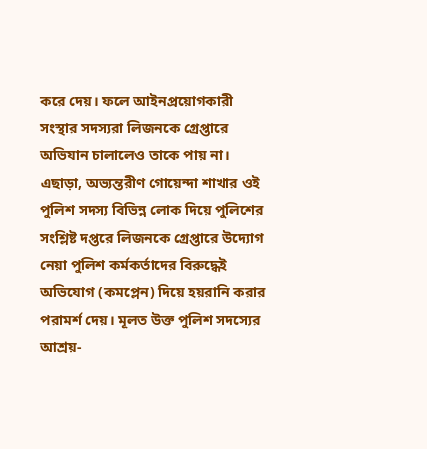করে দেয়। ফলে আইনপ্রয়োগকারী সংস্থার সদস্যরা লিজনকে গ্রেপ্তারে অভিযান চালালেও তাকে পায় না।
এছাড়া, অভ্যন্তরীণ গোয়েন্দা শাখার ওই পুলিশ সদস্য বিভিন্ন লোক দিয়ে পুলিশের সংশ্লিষ্ট দপ্তরে লিজনকে গ্রেপ্তারে উদ্যোগ নেয়া পুলিশ কর্মকর্তাদের বিরুদ্ধেই অভিযোগ (কমপ্লেন) দিয়ে হয়রানি করার পরামর্শ দেয়। মূলত উক্ত পুলিশ সদস্যের আশ্রয়-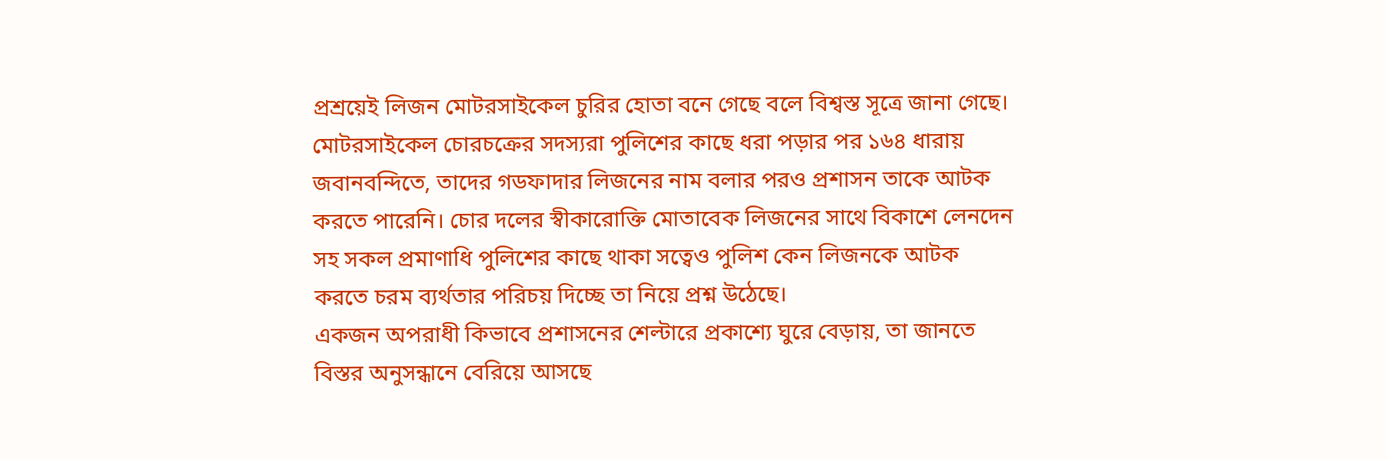প্রশ্রয়েই লিজন মোটরসাইকেল চুরির হোতা বনে গেছে বলে বিশ্বস্ত সূত্রে জানা গেছে।
মোটরসাইকেল চোরচক্রের সদস্যরা পুলিশের কাছে ধরা পড়ার পর ১৬৪ ধারায় জবানবন্দিতে, তাদের গডফাদার লিজনের নাম বলার পরও প্রশাসন তাকে আটক করতে পারেনি। চোর দলের স্বীকারোক্তি মোতাবেক লিজনের সাথে বিকাশে লেনদেন সহ সকল প্রমাণাধি পুলিশের কাছে থাকা সত্বেও পুলিশ কেন লিজনকে আটক করতে চরম ব্যর্থতার পরিচয় দিচ্ছে তা নিয়ে প্রশ্ন উঠেছে।
একজন অপরাধী কিভাবে প্রশাসনের শেল্টারে প্রকাশ্যে ঘুরে বেড়ায়, তা জানতে বিস্তর অনুসন্ধানে বেরিয়ে আসছে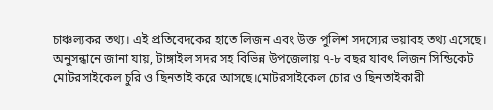চাঞ্চল্যকর তথ্য। এই প্রতিবেদকের হাতে লিজন এবং উক্ত পুলিশ সদস্যের ভয়াবহ তথ্য এসেছে।
অনুসন্ধানে জানা যায়, টাঙ্গাইল সদর সহ বিভিন্ন উপজেলায় ৭-৮ বছর যাবৎ লিজন সিন্ডিকেট মোটরসাইকেল চুরি ও ছিনতাই করে আসছে।মোটরসাইকেল চোর ও ছিনতাইকারী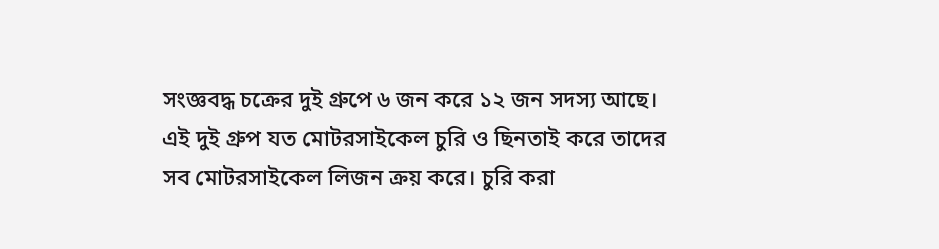সংজ্ঞবদ্ধ চক্রের দুই গ্রুপে ৬ জন করে ১২ জন সদস্য আছে। এই দুই গ্রুপ যত মোটরসাইকেল চুরি ও ছিনতাই করে তাদের সব মোটরসাইকেল লিজন ক্রয় করে। চুরি করা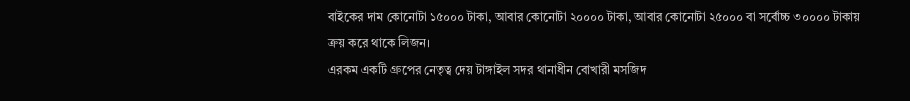বাইকের দাম কোনোটা ১৫০০০ টাকা, আবার কোনোটা ২০০০০ টাকা, আবার কোনোটা ২৫০০০ বা সর্বোচ্চ ৩০০০০ টাকায় ক্রয় করে থাকে লিজন।
এরকম একটি গ্রুপের নেতৃত্ব দেয় টাঙ্গাইল সদর থানাধীন বোখারী মসজিদ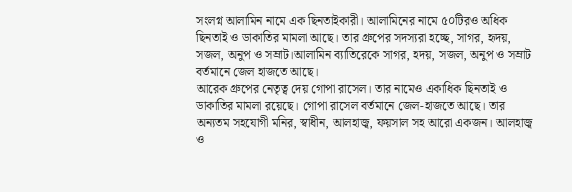সংলগ্ন আলামিন নামে এক ছিনতাইকারী। আলামিনের নামে ৫০টিরও অধিক ছিনতাই ও ডাকাতির মামলা আছে। তার গ্রুপের সদস্যরা হচ্ছে, সাগর, হৃদয়, সজল, অনুপ ও সম্রাট।আলামিন ব্যাতিরেকে সাগর, হদয়, সজল, অনুপ ও সম্রাট বর্তমানে জেল হাজতে আছে।
আরেক গ্রুপের নেতৃত্ব দেয় গোপা রাসেল। তার নামেও একাধিক ছিনতাই ও ডাকাতির মামলা রয়েছে। গোপা রাসেল বর্তমানে জেল-হাজতে আছে। তার অন্যতম সহযোগী মনির, স্বাধীন, আলহাজ্ব, ফয়সাল সহ আরো একজন। আলহাজ্ব ও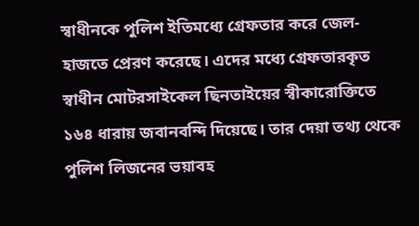স্বাধীনকে পুলিশ ইতিমধ্যে গ্রেফতার করে জেল-হাজতে প্রেরণ করেছে। এদের মধ্যে গ্রেফতারকৃত স্বাধীন মোটরসাইকেল ছিনতাইয়ের স্বীকারোক্তিতে ১৬৪ ধারায় জবানবন্দি দিয়েছে। তার দেয়া তথ্য থেকে পুলিশ লিজনের ভয়াবহ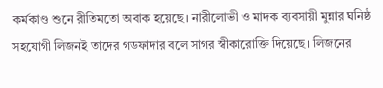কর্মকাণ্ড শুনে রীতিমতো অবাক হয়েছে। নারীলোভী ও মাদক ব্যবসায়ী মুন্নার ঘনিষ্ঠ সহযোগী লিজনই তাদের গডফাদার বলে সাগর স্বীকারোক্তি দিয়েছে। লিজনের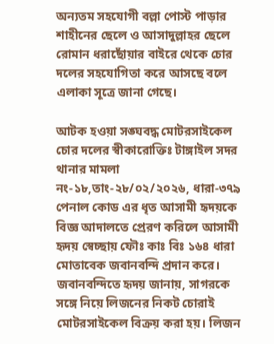অন্যতম সহযোগী বল্লা পোস্ট পাড়ার শাহীনের ছেলে ও আসাদুল্লাহর ছেলে রোমান ধরাছোঁয়ার বাইরে থেকে চোর দলের সহযোগিতা করে আসছে বলে এলাকা সূত্রে জানা গেছে।

আটক হওয়া সঙ্ঘবদ্ধ মোটরসাইকেল চোর দলের স্বীকারোক্তিঃ টাঙ্গাইল সদর থানার মামলা নং-১৮,তাং-২৮/০২/২০২৬, ধারা-৩৭৯ পেনাল কোড এর ধৃত আসামী হৃদয়কে বিজ্ঞ আদালতে প্রেরণ করিলে আসামী হৃদয় স্বেচ্ছায় ফৌঃ কাঃ বিঃ ১৬৪ ধারা মোতাবেক জবানবন্দি প্রদান করে। জবানবন্দিতে হৃদয় জানায়, সাগরকে সঙ্গে নিয়ে লিজনের নিকট চোরাই মোটরসাইকেল বিক্রয় করা হয়। লিজন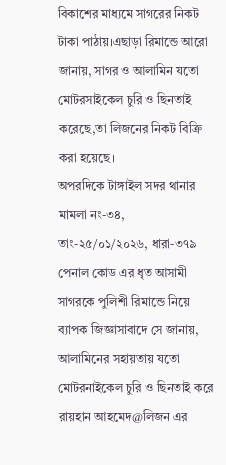বিকাশের মাধ্যমে সাগরের নিকট টাকা পাঠায়।এছাড়া রিমান্ডে আরো জানায়, সাগর ও আলামিন যতো মোটরসাইকেল চুরি ও ছিনতাই করেছে,তা লিজনের নিকট বিক্রি করা হয়েছে।
অপরদিকে টাঙ্গাইল সদর থানার মামলা নং-৩৪, তাং-২৫/০১/২০২৬, ধারা-৩৭৯ পেনাল কোড এর ধৃত আসামী সাগরকে পুলিশী রিমান্ডে নিয়ে ব্যাপক জিজ্ঞাসাবাদে সে জানায়, আলামিনের সহায়তায় যতো মোটরনাইকেল চুরি ও ছিনতাই করে রায়হান আহমেদ@লিজন এর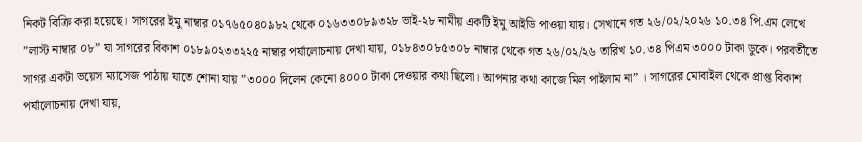নিকট বিক্রি করা হয়েছে। সাগরের ইমু নাম্বার ০১৭৬৫০৪০৯৮২ থেকে ০১৬৩৩০৮৯৩২৮ ভাই-২৮ নামীয় একটি ইমু আইডি পাওয়া যায়। সেখানে গত ২৬/০২/২০২৬ ১০.৩৪ পি.এম লেখে ”লাস্ট নাম্বার ০৮” যা সাগরের বিকাশ ০১৮৯০২৩৩২২৫ নাম্বার পর্যালোচনায় দেখা যায়, ০১৮৪৩০৮৫৩০৮ নাম্বার থেকে গত ২৬/০২/২৬ তারিখ ১০.৩৪ পিএম ৩০০০ টাকা ডুকে। পরবর্তীতে সাগর একটা ভয়েস ম্যাসেজ পাঠায় যাতে শোনা যায় ”৩০০০ দিলেন কেনো ৪০০০ টাকা দেওয়ার কথা ছিলো। আপনার কথা কাজে মিল পাইলাম না” । সাগরের মোবাইল থেকে প্রাপ্ত বিকাশ পর্যালোচনায় দেখা যায়,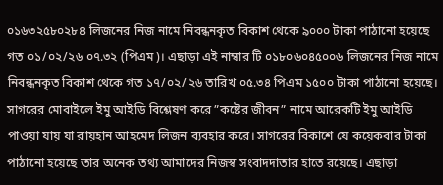০১৬৩২৫৮০২৮৪ লিজনের নিজ নামে নিবন্ধনকৃত বিকাশ থেকে ৯০০০ টাকা পাঠানো হয়েছে গত ০১/০২/২৬ ০৭.৩২ (পিএম)। এছাড়া এই নাম্বার টি ০১৮০৬০৪৫০০৬ লিজনের নিজ নামে নিবন্ধনকৃত বিকাশ থেকে গত ১৭/০২/২৬ তারিখ ০৫.৩৪ পিএম ১৫০০ টাকা পাঠানো হয়েছে।
সাগরের মোবাইলে ইমু আইডি বিশ্লেষণ করে ”কষ্টের জীবন” নামে আরেকটি ইমু আইডি পাওয়া যায় যা রায়হান আহমেদ লিজন ব্যবহার করে। সাগরের বিকাশে যে কয়েকবার টাকা পাঠানো হয়েছে তার অনেক তথ্য আমাদের নিজস্ব সংবাদদাতার হাতে রয়েছে। এছাড়া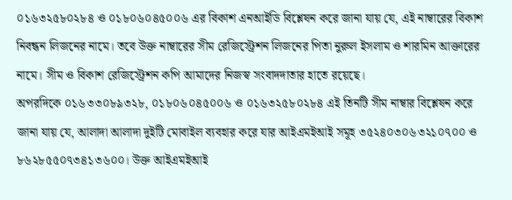০১৬৩২৫৮০২৮৪ ও ০১৮০৬০৪৫০০৬ এর বিকাশ এনআইডি বিশ্লেষন করে জানা যায় যে, এই নাম্বারের বিকাশ নিবন্ধন লিজনের নামে। তবে উক্ত নাম্বারের সীম রেজিস্ট্রেশন লিজনের পিতা নুরুল ইসলাম ও শারমিন আক্তারের নামে। সীম ও বিকাশ রেজিস্ট্রেশন কপি আমাদের নিজস্ব সংবাদদাতার হাতে রয়েছে।
অপরদিকে ০১৬৩৩০৮৯৩২৮, ০১৮০৬০৪৫০০৬ ও ০১৬৩২৫৮০২৮৪ এই তিনটি সীম নাম্বার বিশ্লেষন করে জানা যায় যে, আলাদা আলাদা দুইটি মোবাইল ব্যবহার করে যার আইএমইআই সমূহ ৩৫২৪০৩০৬৩২১০৭০০ ও ৮৬২৮৫৫০৭৩৪১৩৬০০। উক্ত আইএমইআই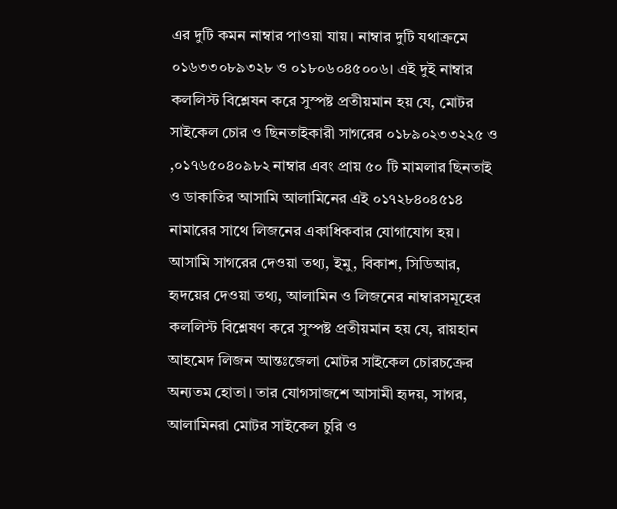এর দুটি কমন নাম্বার পাওয়া যায়। নাম্বার দুটি যথাক্রমে ০১৬৩৩০৮৯৩২৮ ও ০১৮০৬০৪৫০০৬। এই দুই নাম্বার কললিস্ট বিশ্লেষন করে সুস্পষ্ট প্রতীয়মান হয় যে, মোটর সাইকেল চোর ও ছিনতাইকারী সাগরের ০১৮৯০২৩৩২২৫ ও ,০১৭৬৫০৪০৯৮২ নাম্বার এবং প্রায় ৫০ টি মামলার ছিনতাই ও ডাকাতির আসামি আলামিনের এই ০১৭২৮৪০৪৫১৪ নামারের সাথে লিজনের একাধিকবার যোগাযোগ হয়।
আসামি সাগরের দেওয়া তথ্য, ইমু, বিকাশ, সিডিআর, হৃদয়ের দেওয়া তথ্য, আলামিন ও লিজনের নাম্বারসমূহের কললিস্ট বিশ্লেষণ করে সুস্পষ্ট প্রতীয়মান হয় যে, রায়হান আহমেদ লিজন আন্তঃজেলা মোটর সাইকেল চোরচক্রের অন্যতম হোতা। তার যোগসাজশে আসামী হৃদয়, সাগর, আলামিনরা মোটর সাইকেল চুরি ও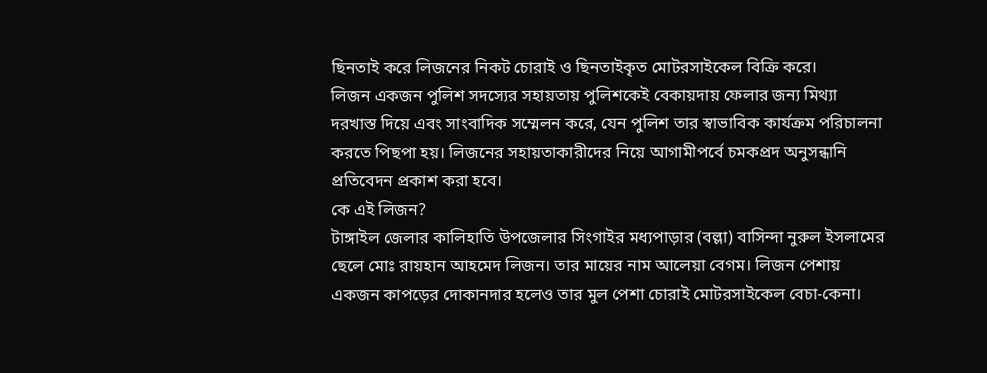ছিনতাই করে লিজনের নিকট চোরাই ও ছিনতাইকৃত মোটরসাইকেল বিক্রি করে।
লিজন একজন পুলিশ সদস্যের সহায়তায় পুলিশকেই বেকায়দায় ফেলার জন্য মিথ্যা দরখাস্ত দিয়ে এবং সাংবাদিক সম্মেলন করে, যেন পুলিশ তার স্বাভাবিক কার্যক্রম পরিচালনা করতে পিছপা হয়। লিজনের সহায়তাকারীদের নিয়ে আগামীপর্বে চমকপ্রদ অনুসন্ধানি প্রতিবেদন প্রকাশ করা হবে।
কে এই লিজন?
টাঙ্গাইল জেলার কালিহাতি উপজেলার সিংগাইর মধ্যপাড়ার (বল্লা) বাসিন্দা নুরুল ইসলামের ছেলে মোঃ রায়হান আহমেদ লিজন। তার মায়ের নাম আলেয়া বেগম। লিজন পেশায় একজন কাপড়ের দোকানদার হলেও তার মুল পেশা চোরাই মোটরসাইকেল বেচা-কেনা।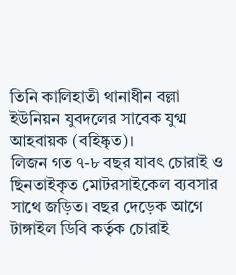তিনি কালিহাতী থানাধীন বল্লা ইউনিয়ন যুবদলের সাবেক যুগ্ম আহবায়ক (বহিষ্কৃত)।
লিজন গত ৭-৮ বছর যাবৎ চোরাই ও ছিনতাইকৃত মোটরসাইকেল ব্যবসার সাথে জড়িত। বছর দেড়েক আগে টাঙ্গাইল ডিবি কর্তৃক চোরাই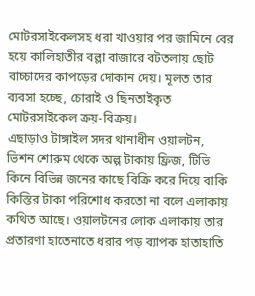মোটরসাইকেলসহ ধরা খাওয়ার পর জামিনে বের হয়ে কালিহাতীর বল্লা বাজারে বটতলায় ছোট বাচ্চাদের কাপড়ের দোকান দেয়। মূলত তার ব্যবসা হচ্ছে, চোরাই ও ছিনতাইকৃত মোটরসাইকেল ক্রয়-বিক্রয়।
এছাড়াও টাঙ্গাইল সদর থানাধীন ওয়ালটন, ভিশন শোরুম থেকে অল্প টাকায় ফ্রিজ, টিভি কিনে বিভিন্ন জনের কাছে বিক্রি করে দিয়ে বাকি কিস্তির টাকা পরিশোধ করতো না বলে এলাকায় কথিত আছে। ওয়ালটনের লোক এলাকায় তার প্রতারণা হাতেনাতে ধরার পড় ব্যাপক হাতাহাতি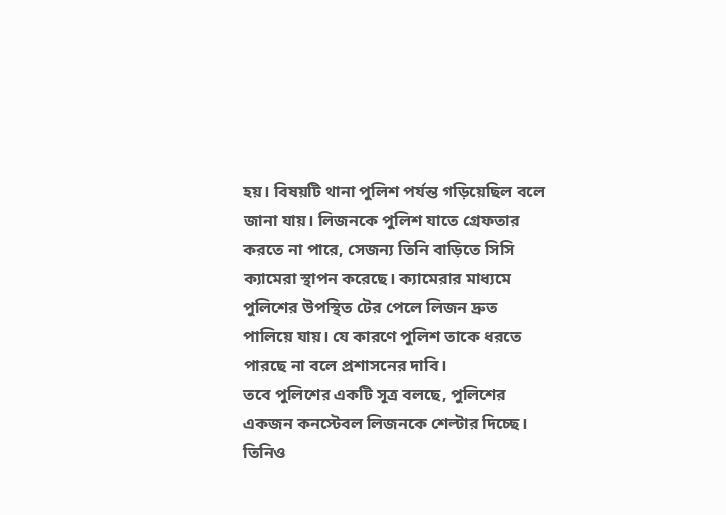হয়। বিষয়টি থানা পুলিশ পর্যন্ত গড়িয়েছিল বলে জানা যায়। লিজনকে পুলিশ যাতে গ্রেফতার করতে না পারে, সেজন্য তিনি বাড়িতে সিসি ক্যামেরা স্থাপন করেছে। ক্যামেরার মাধ্যমে পুলিশের উপস্থিত টের পেলে লিজন দ্রুত পালিয়ে যায়। যে কারণে পুলিশ তাকে ধরতে পারছে না বলে প্রশাসনের দাবি।
তবে পুলিশের একটি সূত্র বলছে, পুলিশের একজন কনস্টেবল লিজনকে শেল্টার দিচ্ছে। তিনিও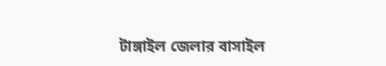টাঙ্গাইল জেলার বাসাইল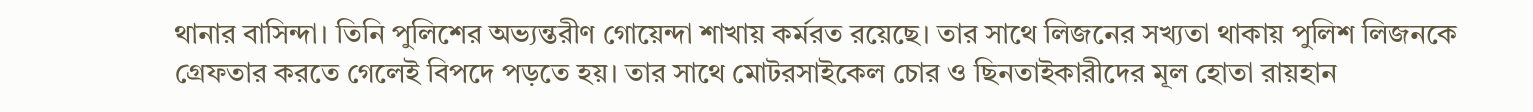থানার বাসিন্দা। তিনি পুলিশের অভ্যন্তরীণ গোয়েন্দা শাখায় কর্মরত রয়েছে। তার সাথে লিজনের সখ্যতা থাকায় পুলিশ লিজনকে গ্রেফতার করতে গেলেই বিপদে পড়তে হয়। তার সাথে মোটরসাইকেল চোর ও ছিনতাইকারীদের মূল হোতা রায়হান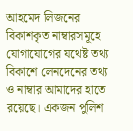আহমেদ লিজনের বিকাশকৃত নাম্বারসমূহে যোগাযোগের যথেষ্ট তথ্য বিকাশে লেনদেনের তথ্য ও নাম্বার আমাদের হাতে রয়েছে। একজন পুলিশ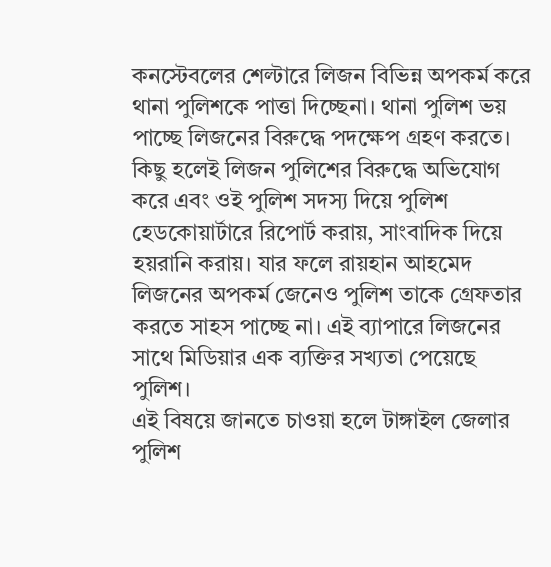কনস্টেবলের শেল্টারে লিজন বিভিন্ন অপকর্ম করে থানা পুলিশকে পাত্তা দিচ্ছেনা। থানা পুলিশ ভয় পাচ্ছে লিজনের বিরুদ্ধে পদক্ষেপ গ্রহণ করতে। কিছু হলেই লিজন পুলিশের বিরুদ্ধে অভিযোগ করে এবং ওই পুলিশ সদস্য দিয়ে পুলিশ হেডকোয়ার্টারে রিপোর্ট করায়, সাংবাদিক দিয়ে হয়রানি করায়। যার ফলে রায়হান আহমেদ লিজনের অপকর্ম জেনেও পুলিশ তাকে গ্রেফতার করতে সাহস পাচ্ছে না। এই ব্যাপারে লিজনের সাথে মিডিয়ার এক ব্যক্তির সখ্যতা পেয়েছে পুলিশ।
এই বিষয়ে জানতে চাওয়া হলে টাঙ্গাইল জেলার পুলিশ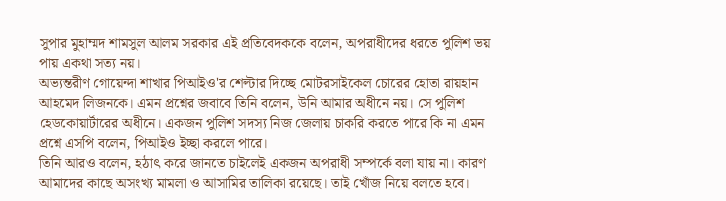সুপার মুহাম্মদ শামসুল আলম সরকার এই প্রতিবেদককে বলেন, অপরাধীদের ধরতে পুলিশ ভয় পায় একথা সত্য নয়।
অভ্যন্তরীণ গোয়েন্দা শাখার পিআইও'র শেল্টার দিচ্ছে মোটরসাইকেল চোরের হোতা রায়হান আহমেদ লিজনকে। এমন প্রশ্নের জবাবে তিনি বলেন, উনি আমার অধীনে নয়। সে পুলিশ হেডকোয়ার্টারের অধীনে। একজন পুলিশ সদস্য নিজ জেলায় চাকরি করতে পারে কি না এমন প্রশ্নে এসপি বলেন, পিআইও ইচ্ছা করলে পারে।
তিনি আরও বলেন, হঠাৎ করে জানতে চাইলেই একজন অপরাধী সম্পর্কে বলা যায় না। কারণ আমাদের কাছে অসংখ্য মামলা ও আসামির তালিকা রয়েছে। তাই খোঁজ নিয়ে বলতে হবে।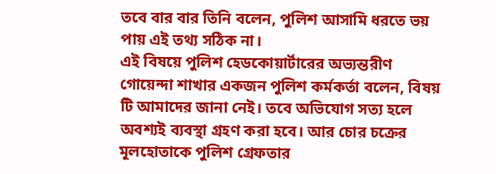তবে বার বার তিনি বলেন, পুলিশ আসামি ধরতে ভয় পায় এই তথ্য সঠিক না।
এই বিষয়ে পুলিশ হেডকোয়ার্টারের অভ্যন্তরীণ গোয়েন্দা শাখার একজন পুলিশ কর্মকর্তা বলেন, বিষয় টি আমাদের জানা নেই। তবে অভিযোগ সত্য হলে অবশ্যই ব্যবস্থা গ্রহণ করা হবে। আর চোর চক্রের মূলহোতাকে পুলিশ গ্রেফতার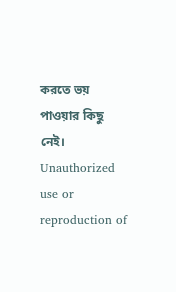করতে ভয় পাওয়ার কিছু নেই।
Unauthorized use or reproduction of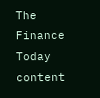The Finance Today content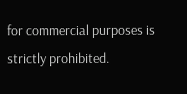for commercial purposes is strictly prohibited.